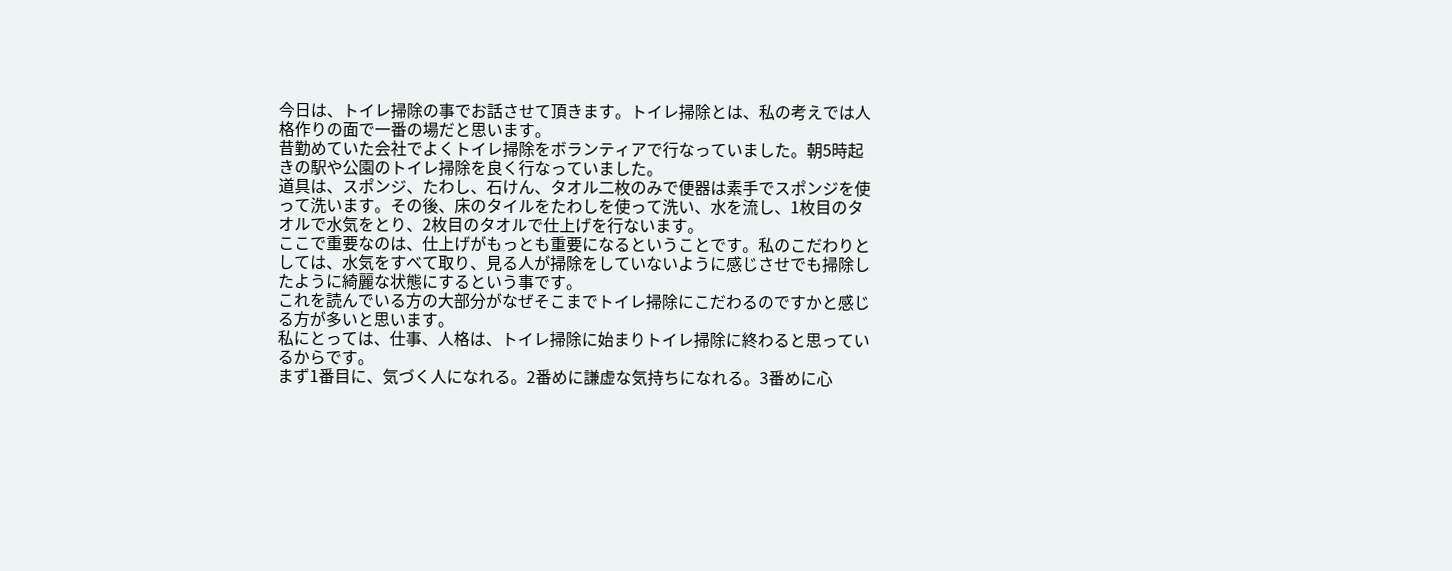今日は、トイレ掃除の事でお話させて頂きます。トイレ掃除とは、私の考えでは人格作りの面で一番の場だと思います。
昔勤めていた会社でよくトイレ掃除をボランティアで行なっていました。朝5時起きの駅や公園のトイレ掃除を良く行なっていました。
道具は、スポンジ、たわし、石けん、タオル二枚のみで便器は素手でスポンジを使って洗います。その後、床のタイルをたわしを使って洗い、水を流し、1枚目のタオルで水気をとり、2枚目のタオルで仕上げを行ないます。
ここで重要なのは、仕上げがもっとも重要になるということです。私のこだわりとしては、水気をすべて取り、見る人が掃除をしていないように感じさせでも掃除したように綺麗な状態にするという事です。
これを読んでいる方の大部分がなぜそこまでトイレ掃除にこだわるのですかと感じる方が多いと思います。
私にとっては、仕事、人格は、トイレ掃除に始まりトイレ掃除に終わると思っているからです。
まず1番目に、気づく人になれる。2番めに謙虚な気持ちになれる。3番めに心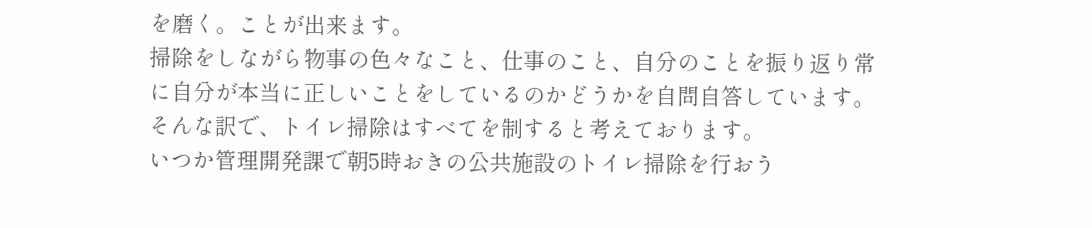を磨く。ことが出来ます。
掃除をしながら物事の色々なこと、仕事のこと、自分のことを振り返り常に自分が本当に正しいことをしているのかどうかを自問自答しています。
そんな訳で、トイレ掃除はすべてを制すると考えております。
いつか管理開発課で朝5時おきの公共施設のトイレ掃除を行おう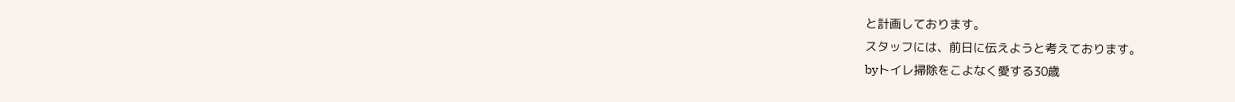と計画しております。
スタッフには、前日に伝えようと考えております。
byトイレ掃除をこよなく愛する30歳